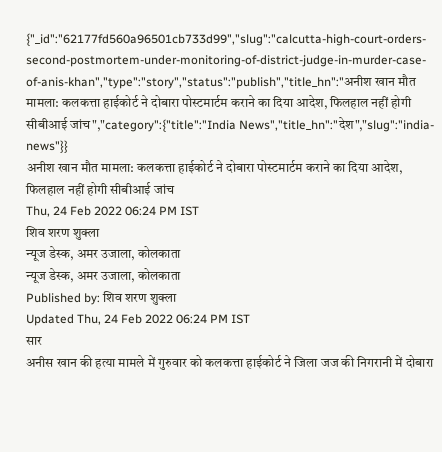{"_id":"62177fd560a96501cb733d99","slug":"calcutta-high-court-orders-second-postmortem-under-monitoring-of-district-judge-in-murder-case-of-anis-khan","type":"story","status":"publish","title_hn":"अनीश खान मौत मामला: कलकत्ता हाईकोर्ट ने दोबारा पोस्टमार्टम कराने का दिया आदेश, फिलहाल नहीं होगी सीबीआई जांच","category":{"title":"India News","title_hn":"देश","slug":"india-news"}}
अनीश खान मौत मामला: कलकत्ता हाईकोर्ट ने दोबारा पोस्टमार्टम कराने का दिया आदेश, फिलहाल नहीं होगी सीबीआई जांच
Thu, 24 Feb 2022 06:24 PM IST
शिव शरण शुक्ला
न्यूज डेस्क, अमर उजाला, कोलकाता
न्यूज डेस्क, अमर उजाला, कोलकाता
Published by: शिव शरण शुक्ला
Updated Thu, 24 Feb 2022 06:24 PM IST
सार
अनीस खान की हत्या मामले में गुरुवार को कलकत्ता हाईकोर्ट ने जिला जज की निगरानी में दोबारा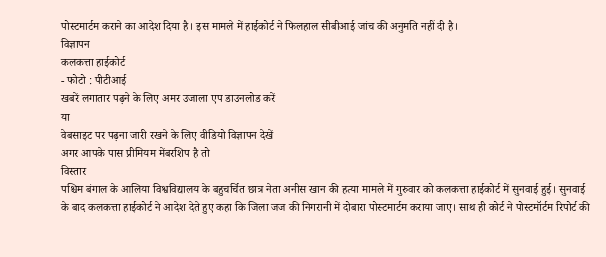पोस्टमार्टम कराने का आदेश दिया है। इस मामले में हाईकोर्ट ने फिलहाल सीबीआई जांच की अनुमति नहीं दी है।
विज्ञापन
कलकत्ता हाईकोर्ट
- फोटो : पीटीआई
खबरें लगातार पढ़ने के लिए अमर उजाला एप डाउनलोड करें
या
वेबसाइट पर पढ़ना जारी रखने के लिए वीडियो विज्ञापन देखें
अगर आपके पास प्रीमियम मेंबरशिप है तो
विस्तार
पश्चिम बंगाल के आलिया विश्वविद्यालय के बहुचर्चित छात्र नेता अनीस खान की हत्या मामले में गुरुवार को कलकत्ता हाईकोर्ट में सुनवाई हुई। सुनवाई के बाद कलकत्ता हाईकोर्ट ने आदेश देते हुए कहा कि जिला जज की निगरानी में दोबारा पोस्टमार्टम कराया जाए। साथ ही कोर्ट ने पोस्टमॉर्टम रिपोर्ट की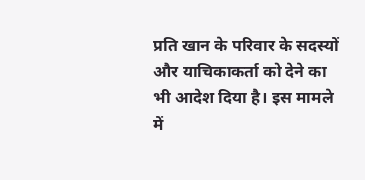प्रति खान के परिवार के सदस्यों और याचिकाकर्ता को देने का भी आदेश दिया है। इस मामले में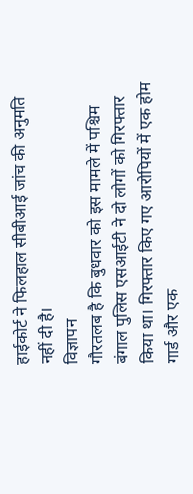हाईकोर्ट ने फिलहाल सीबीआई जांच की अनुमति नहीं दी है।
विज्ञापन
गौरतलब है कि बुधवार को इस मामले में पश्चिम बंगाल पुलिस एसआईटी ने दो लोगों को गिरफ्तार किया था। गिरफ्तार किए गए आरोपियों में एक होम गार्ड और एक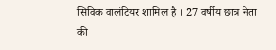सिविक वालंटियर शामिल है । 27 वर्षीय छात्र नेता की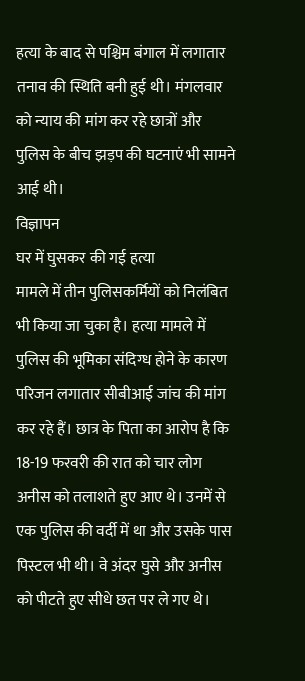हत्या के बाद से पश्चिम बंगाल में लगातार तनाव की स्थिति बनी हुई थी। मंगलवार को न्याय की मांग कर रहे छात्रों और पुलिस के बीच झड़प की घटनाएं भी सामने आई थी।
विज्ञापन
घर में घुसकर की गई हत्या
मामले में तीन पुलिसकर्मियों को निलंबित भी किया जा चुका है। हत्या मामले में पुलिस की भूमिका संदिग्ध होने के कारण परिजन लगातार सीबीआई जांच की मांग कर रहे हैं। छात्र के पिता का आरोप है कि 18-19 फरवरी की रात को चार लोग अनीस को तलाशते हुए आए थे। उनमें से एक पुलिस की वर्दी में था और उसके पास पिस्टल भी थी। वे अंदर घुसे और अनीस को पीटते हुए सीधे छत पर ले गए थे।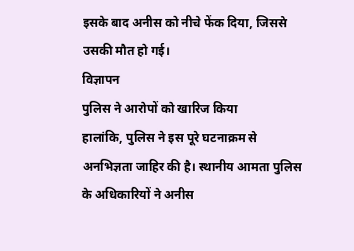इसके बाद अनीस को नीचे फेंक दिया, जिससे उसकी मौत हो गई।
विज्ञापन
पुलिस ने आरोपों को खारिज किया
हालांकि, पुलिस ने इस पूरे घटनाक्रम से अनभिज्ञता जाहिर की है। स्थानीय आमता पुलिस के अधिकारियों ने अनीस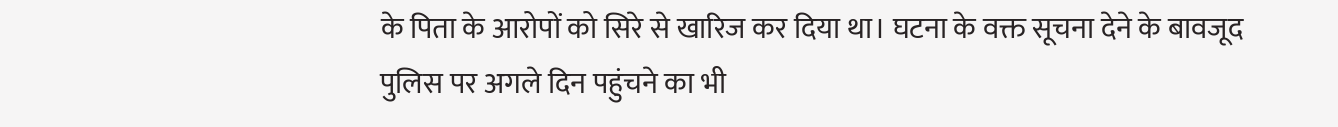के पिता के आरोपों को सिरे से खारिज कर दिया था। घटना के वक्त सूचना देने के बावजूद पुलिस पर अगले दिन पहुंचने का भी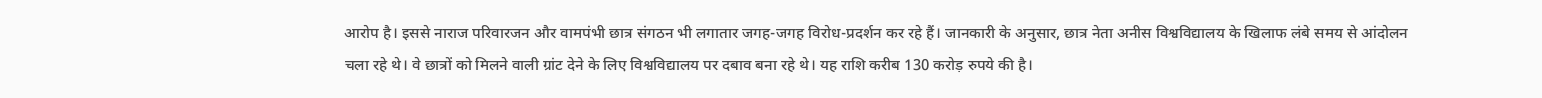आरोप है। इससे नाराज परिवारजन और वामपंभी छात्र संगठन भी लगातार जगह-जगह विरोध-प्रदर्शन कर रहे हैं। जानकारी के अनुसार, छात्र नेता अनीस विश्वविद्यालय के खिलाफ लंबे समय से आंदोलन चला रहे थे। वे छात्रों को मिलने वाली ग्रांट देने के लिए विश्वविद्यालय पर दबाव बना रहे थे। यह राशि करीब 130 करोड़ रुपये की है।